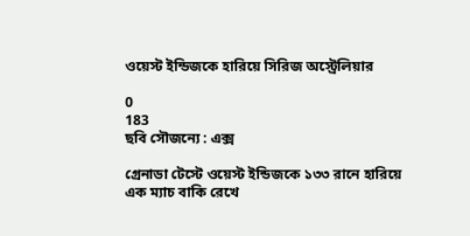ওয়েস্ট ইন্ডিজকে হারিয়ে সিরিজ অস্ট্রেলিয়ার

0
183
ছবি সৌজন্যে : এক্স

গ্রেনাডা টেস্টে ওয়েস্ট ইন্ডিজকে ১৩৩ রানে হারিয়ে এক ম্যাচ বাকি রেখে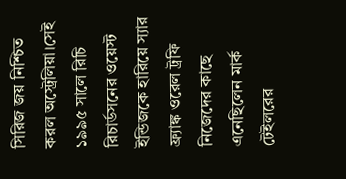সিরিজ জয় নিশ্চিত করল অস্ট্রেলিয়া।সেই ১৯৯৫ সালে রিচি রিচার্ডসনের ওয়েস্ট ইন্ডিজকে হারিয়ে স্যার ফ্র্যাঙ্ক ওরেল ট্রফি নিজেদের কাছে এনেছিলেন মার্ক টেইলরের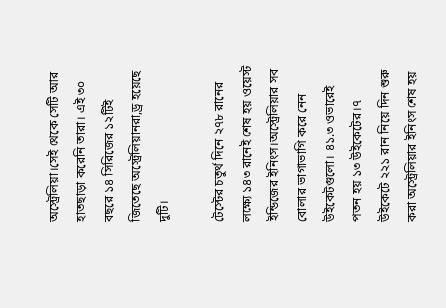অস্ট্রেলিয়া।সেই থেকে সেটি আর হাতছাড়া করেনি তারা। এই ৩০ বছরে ১৪ সিরিজের ১২টিই জিতেছে অস্ট্রেলিয়ানরা,ড্র হয়েছে দুটি।

টেস্টের চতুর্থ দিনে ২৭৮ রানের লক্ষ্যে ১৪৩ রানেই শেষ হয় ওয়েস্ট ইন্ডিজের ইনিংস।অস্ট্রেলিয়ার সব বোলার ভাগাভাগি করে নেন উইকেটগুলো। ৪১.৩ ওভারেই পতন হয় ১৩ উইকেটের।৭ উইকেটে ২২১ রান নিয়ে দিন শুরু করা অস্ট্রেলিয়ার ইনিংস শেষ হয়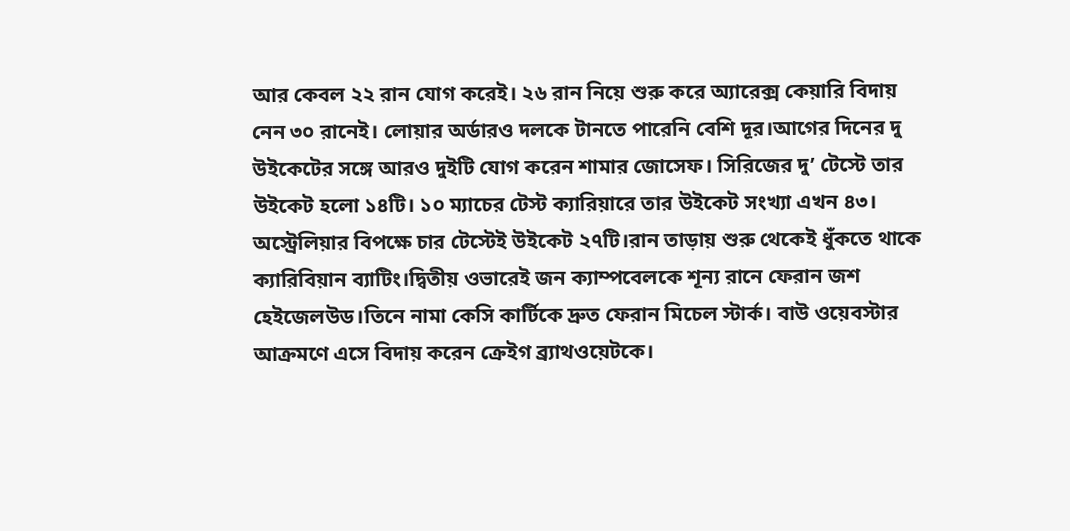আর কেবল ২২ রান যোগ করেই। ২৬ রান নিয়ে শুরু করে অ্যারেক্স কেয়ারি বিদায় নেন ৩০ রানেই। লোয়ার অর্ডারও দলকে টানতে পারেনি বেশি দূর।আগের দিনের দু উইকেটের সঙ্গে আরও দুইটি যোগ করেন শামার জোসেফ। সিরিজের দু’ টেস্টে তার উইকেট হলো ১৪টি। ১০ ম্যাচের টেস্ট ক্যারিয়ারে তার উইকেট সংখ্যা এখন ৪৩। অস্ট্রেলিয়ার বিপক্ষে চার টেস্টেই উইকেট ২৭টি।রান তাড়ায় শুরু থেকেই ধুঁকতে থাকে ক্যারিবিয়ান ব্যাটিং।দ্বিতীয় ওভারেই জন ক্যাম্পবেলকে শূন্য রানে ফেরান জশ হেইজেলউড।তিনে নামা কেসি কার্টিকে দ্রুত ফেরান মিচেল স্টার্ক। বাউ ওয়েবস্টার আক্রমণে এসে বিদায় করেন ক্রেইগ ব্র্যাথওয়েটকে।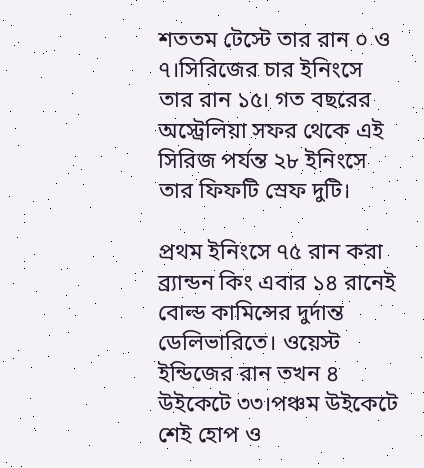শততম টেস্টে তার রান ০ ও ৭।সিরিজের চার ইনিংসে তার রান ১৫। গত বছরের অস্ট্রেলিয়া সফর থেকে এই সিরিজ পর্যন্ত ২৮ ইনিংসে তার ফিফটি স্রেফ দুটি।

প্রথম ইনিংসে ৭৫ রান করা ব্র্যান্ডন কিং এবার ১৪ রানেই বোল্ড কামিন্সের দুর্দান্ত ডেলিভারিতে। ওয়েস্ট ইন্ডিজের রান তখন ৪ উইকেটে ৩৩।পঞ্চম উইকেটে শেই হোপ ও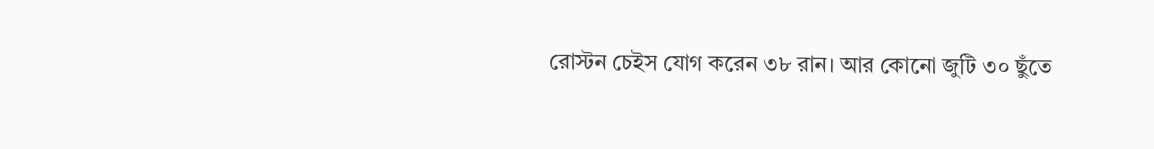রোস্টন চেইস যোগ করেন ৩৮ রান। আর কোনো জুটি ৩০ ছুঁতে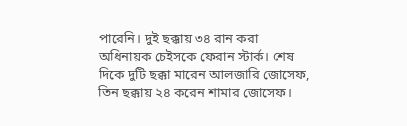পারেনি। দুই ছক্কায় ৩৪ রান করা অধিনায়ক চেইসকে ফেরান স্টার্ক। শেষ দিকে দুটি ছক্কা মারেন আলজারি জোসেফ, তিন ছক্কায় ২৪ করেন শামার জোসেফ।